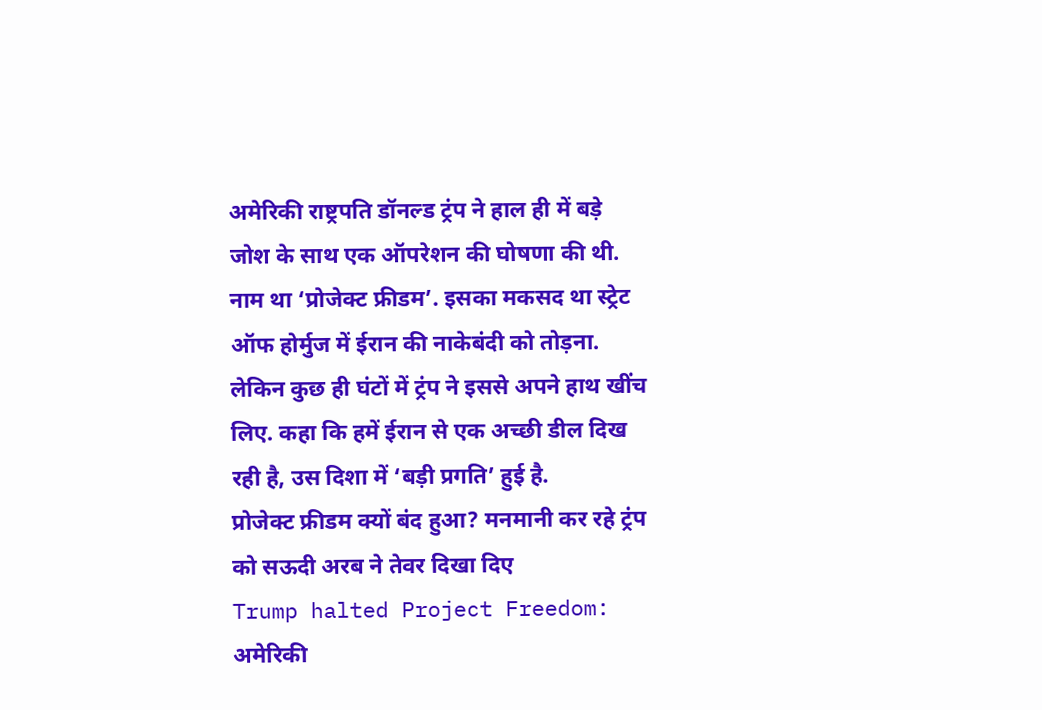अमेरिकी राष्ट्रपति डॉनल्ड ट्रंप ने हाल ही में बड़े जोश के साथ एक ऑपरेशन की घोषणा की थी. नाम था ‘प्रोजेक्ट फ्रीडम’. इसका मकसद था स्ट्रेट ऑफ होर्मुज में ईरान की नाकेबंदी को तोड़ना. लेकिन कुछ ही घंटों में ट्रंप ने इससे अपने हाथ खींच लिए. कहा कि हमें ईरान से एक अच्छी डील दिख रही है, उस दिशा में ‘बड़ी प्रगति’ हुई है.
प्रोजेक्ट फ्रीडम क्यों बंद हुआ? मनमानी कर रहे ट्रंप को सऊदी अरब ने तेवर दिखा दिए
Trump halted Project Freedom: अमेरिकी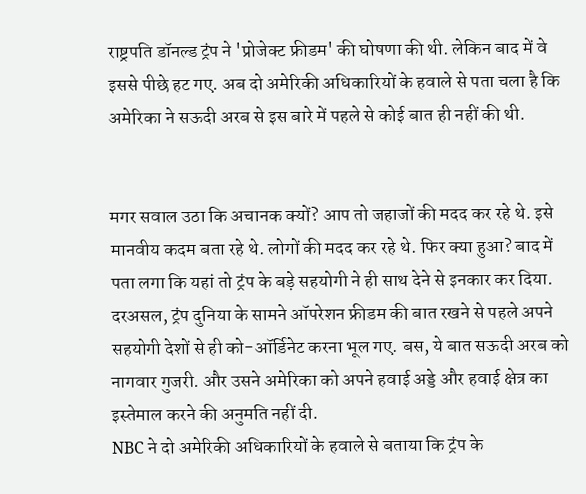राष्ट्रपति डॉनल्ड ट्रंप ने 'प्रोजेक्ट फ्रीडम' की घोषणा की थी. लेकिन बाद में वे इससे पीछे हट गए. अब दो अमेरिकी अधिकारियों के हवाले से पता चला है कि अमेरिका ने सऊदी अरब से इस बारे में पहले से कोई बात ही नहीं की थी.


मगर सवाल उठा कि अचानक क्यों? आप तो जहाजों की मदद कर रहे थे. इसे मानवीय कदम बता रहे थे. लोगों की मदद कर रहे थे. फिर क्या हुआ? बाद में पता लगा कि यहां तो ट्रंप के बड़े सहयोगी ने ही साथ देने से इनकार कर दिया.
दरअसल, ट्रंप दुनिया के सामने ऑपरेशन फ्रीडम की बात रखने से पहले अपने सहयोगी देशों से ही को-ऑर्डिनेट करना भूल गए. बस, ये बात सऊदी अरब को नागवार गुजरी. और उसने अमेरिका को अपने हवाई अड्डे और हवाई क्षेत्र का इस्तेमाल करने की अनुमति नहीं दी.
NBC ने दो अमेरिकी अधिकारियों के हवाले से बताया कि ट्रंप के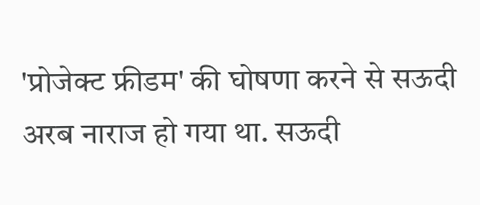'प्रोजेक्ट फ्रीडम' की घोषणा करने से सऊदी अरब नाराज हो गया था. सऊदी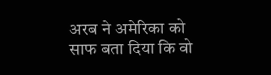अरब ने अमेरिका को साफ बता दिया कि वो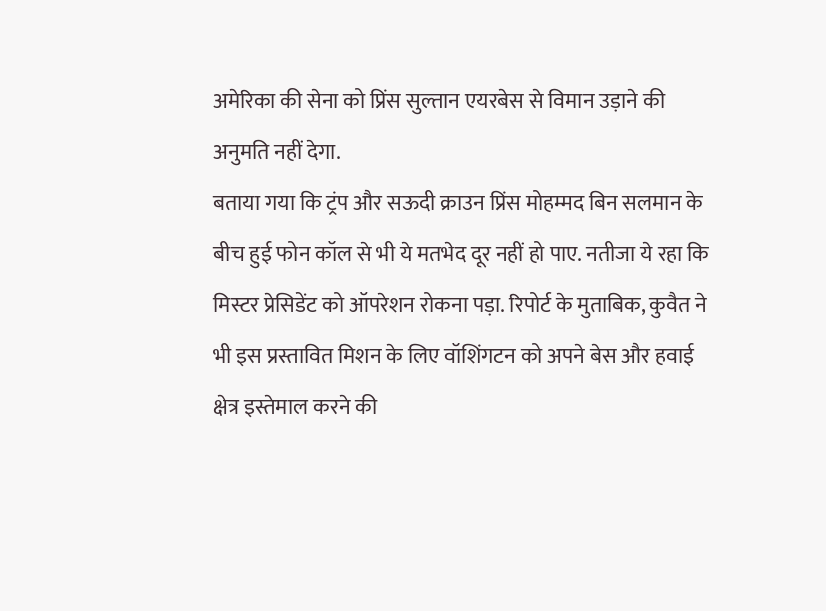अमेरिका की सेना को प्रिंस सुल्तान एयरबेस से विमान उड़ाने की अनुमति नहीं देगा.
बताया गया कि ट्रंप और सऊदी क्राउन प्रिंस मोहम्मद बिन सलमान के बीच हुई फोन कॉल से भी ये मतभेद दूर नहीं हो पाए. नतीजा ये रहा कि मिस्टर प्रेसिडेंट को ऑपरेशन रोकना पड़ा. रिपोर्ट के मुताबिक, कुवैत ने भी इस प्रस्तावित मिशन के लिए वॉशिंगटन को अपने बेस और हवाई क्षेत्र इस्तेमाल करने की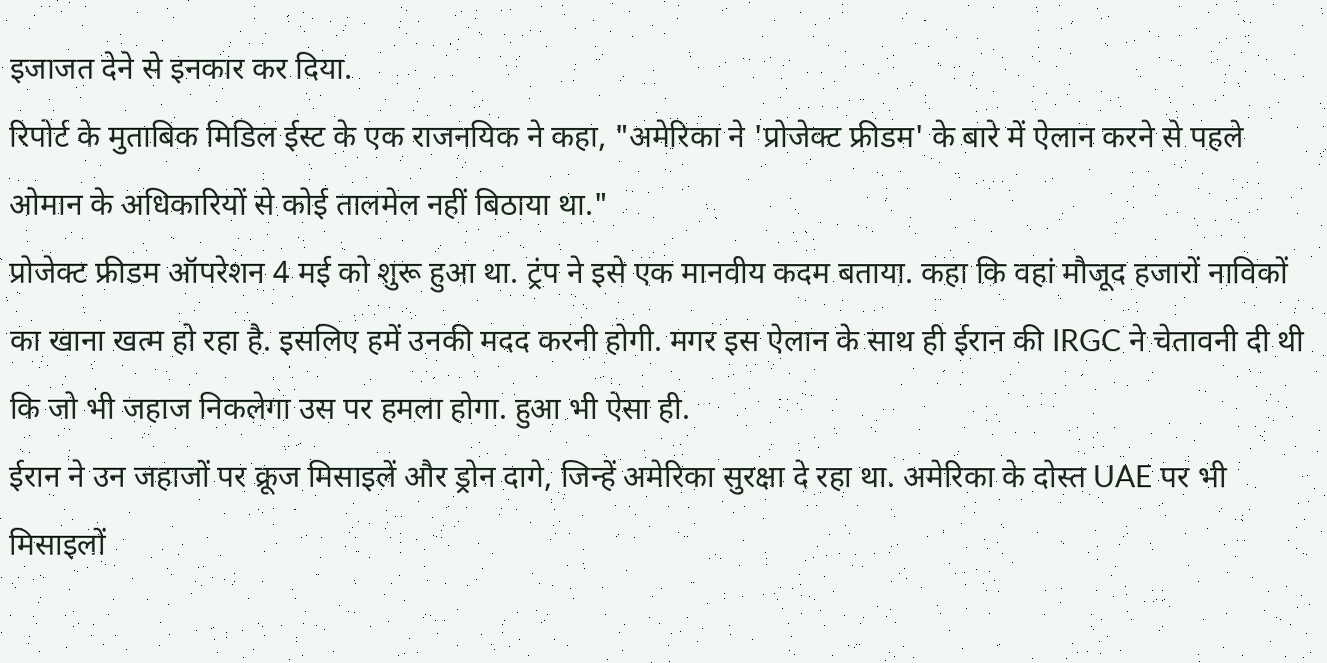इजाजत देने से इनकार कर दिया.
रिपोर्ट के मुताबिक मिडिल ईस्ट के एक राजनयिक ने कहा, "अमेरिका ने 'प्रोजेक्ट फ्रीडम' के बारे में ऐलान करने से पहले ओमान के अधिकारियों से कोई तालमेल नहीं बिठाया था."
प्रोजेक्ट फ्रीडम ऑपरेशन 4 मई को शुरू हुआ था. ट्रंप ने इसे एक मानवीय कदम बताया. कहा कि वहां मौजूद हजारों नाविकों का खाना खत्म हो रहा है. इसलिए हमें उनकी मदद करनी होगी. मगर इस ऐलान के साथ ही ईरान की IRGC ने चेतावनी दी थी कि जो भी जहाज निकलेगा उस पर हमला होगा. हुआ भी ऐसा ही.
ईरान ने उन जहाजों पर क्रूज मिसाइलें और ड्रोन दागे, जिन्हें अमेरिका सुरक्षा दे रहा था. अमेरिका के दोस्त UAE पर भी मिसाइलों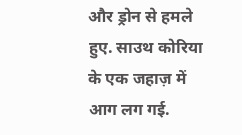और ड्रोन से हमले हुए. साउथ कोरिया के एक जहाज़ में आग लग गई.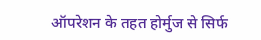ऑपरेशन के तहत होर्मुज से सिर्फ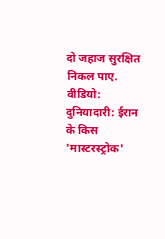दो जहाज सुरक्षित निकल पाए.
वीडियो: दुनियादारी: ईरान के किस 'मास्टरस्ट्रोक'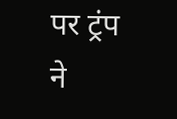पर ट्रंप ने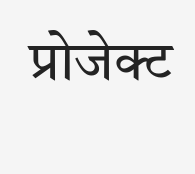प्रोजेक्ट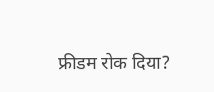फ्रीडम रोक दिया?